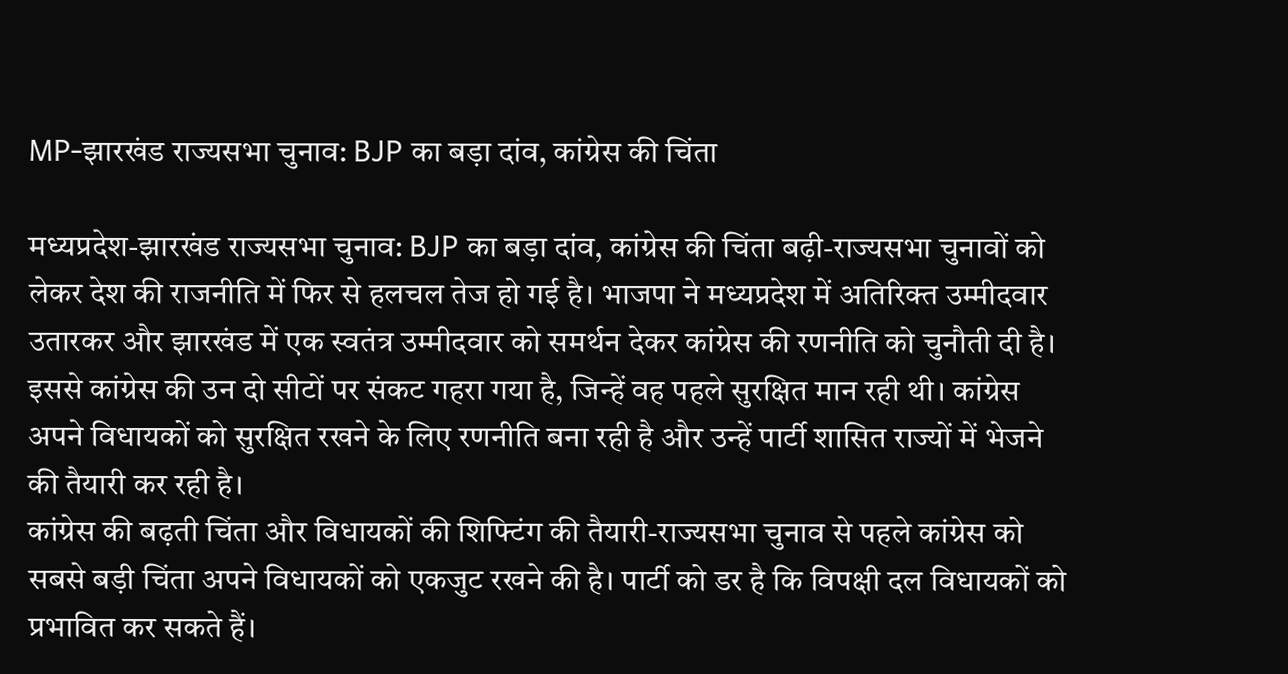MP-झारखंड राज्यसभा चुनाव: BJP का बड़ा दांव, कांग्रेस की चिंता

मध्यप्रदेश-झारखंड राज्यसभा चुनाव: BJP का बड़ा दांव, कांग्रेस की चिंता बढ़ी-राज्यसभा चुनावों को लेकर देश की राजनीति में फिर से हलचल तेज हो गई है। भाजपा ने मध्यप्रदेश में अतिरिक्त उम्मीदवार उतारकर और झारखंड में एक स्वतंत्र उम्मीदवार को समर्थन देकर कांग्रेस की रणनीति को चुनौती दी है। इससे कांग्रेस की उन दो सीटों पर संकट गहरा गया है, जिन्हें वह पहले सुरक्षित मान रही थी। कांग्रेस अपने विधायकों को सुरक्षित रखने के लिए रणनीति बना रही है और उन्हें पार्टी शासित राज्यों में भेजने की तैयारी कर रही है।
कांग्रेस की बढ़ती चिंता और विधायकों की शिफ्टिंग की तैयारी-राज्यसभा चुनाव से पहले कांग्रेस को सबसे बड़ी चिंता अपने विधायकों को एकजुट रखने की है। पार्टी को डर है कि विपक्षी दल विधायकों को प्रभावित कर सकते हैं।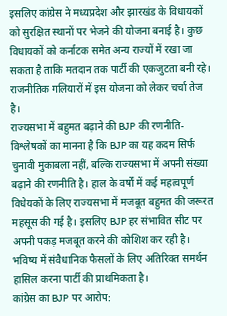इसलिए कांग्रेस ने मध्यप्रदेश और झारखंड के विधायकों को सुरक्षित स्थानों पर भेजने की योजना बनाई है। कुछ विधायकों को कर्नाटक समेत अन्य राज्यों में रखा जा सकता है ताकि मतदान तक पार्टी की एकजुटता बनी रहे। राजनीतिक गलियारों में इस योजना को लेकर चर्चा तेज है।
राज्यसभा में बहुमत बढ़ाने की BJP की रणनीति-विश्लेषकों का मानना है कि BJP का यह कदम सिर्फ चुनावी मुकाबला नहीं, बल्कि राज्यसभा में अपनी संख्या बढ़ाने की रणनीति है। हाल के वर्षों में कई महत्वपूर्ण विधेयकों के लिए राज्यसभा में मजबूत बहुमत की जरूरत महसूस की गई है। इसलिए BJP हर संभावित सीट पर अपनी पकड़ मजबूत करने की कोशिश कर रही है। भविष्य में संवैधानिक फैसलों के लिए अतिरिक्त समर्थन हासिल करना पार्टी की प्राथमिकता है।
कांग्रेस का BJP पर आरोप: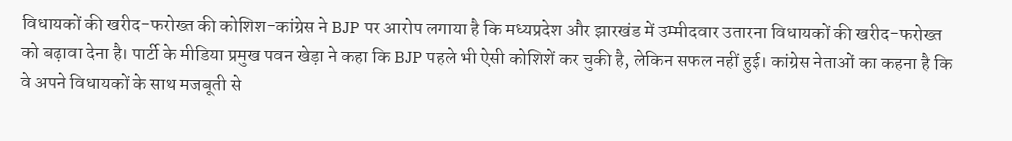विधायकों की खरीद-फरोख्त की कोशिश-कांग्रेस ने BJP पर आरोप लगाया है कि मध्यप्रदेश और झारखंड में उम्मीदवार उतारना विधायकों की खरीद-फरोख्त को बढ़ावा देना है। पार्टी के मीडिया प्रमुख पवन खेड़ा ने कहा कि BJP पहले भी ऐसी कोशिशें कर चुकी है, लेकिन सफल नहीं हुई। कांग्रेस नेताओं का कहना है कि वे अपने विधायकों के साथ मजबूती से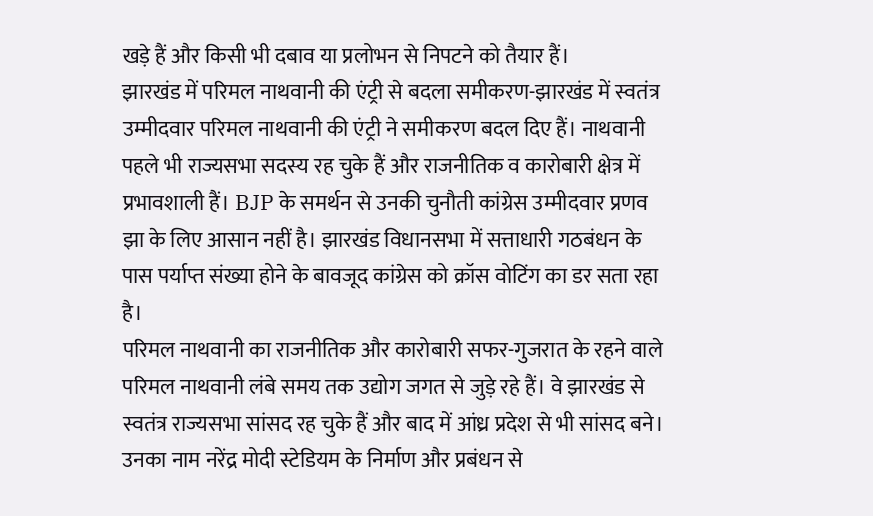खड़े हैं और किसी भी दबाव या प्रलोभन से निपटने को तैयार हैं।
झारखंड में परिमल नाथवानी की एंट्री से बदला समीकरण-झारखंड में स्वतंत्र उम्मीदवार परिमल नाथवानी की एंट्री ने समीकरण बदल दिए हैं। नाथवानी पहले भी राज्यसभा सदस्य रह चुके हैं और राजनीतिक व कारोबारी क्षेत्र में प्रभावशाली हैं। BJP के समर्थन से उनकी चुनौती कांग्रेस उम्मीदवार प्रणव झा के लिए आसान नहीं है। झारखंड विधानसभा में सत्ताधारी गठबंधन के पास पर्याप्त संख्या होने के बावजूद कांग्रेस को क्रॉस वोटिंग का डर सता रहा है।
परिमल नाथवानी का राजनीतिक और कारोबारी सफर-गुजरात के रहने वाले परिमल नाथवानी लंबे समय तक उद्योग जगत से जुड़े रहे हैं। वे झारखंड से स्वतंत्र राज्यसभा सांसद रह चुके हैं और बाद में आंध्र प्रदेश से भी सांसद बने। उनका नाम नरेंद्र मोदी स्टेडियम के निर्माण और प्रबंधन से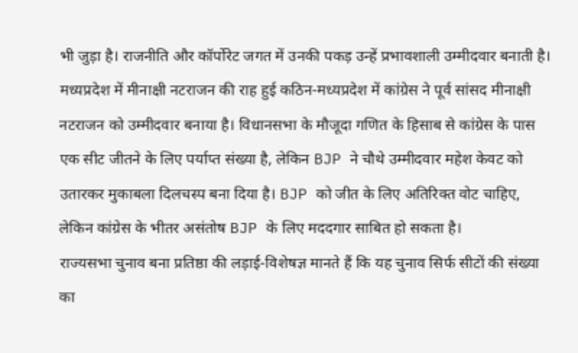भी जुड़ा है। राजनीति और कॉर्पोरेट जगत में उनकी पकड़ उन्हें प्रभावशाली उम्मीदवार बनाती है।
मध्यप्रदेश में मीनाक्षी नटराजन की राह हुई कठिन-मध्यप्रदेश में कांग्रेस ने पूर्व सांसद मीनाक्षी नटराजन को उम्मीदवार बनाया है। विधानसभा के मौजूदा गणित के हिसाब से कांग्रेस के पास एक सीट जीतने के लिए पर्याप्त संख्या है, लेकिन BJP ने चौथे उम्मीदवार महेश केवट को उतारकर मुकाबला दिलचस्प बना दिया है। BJP को जीत के लिए अतिरिक्त वोट चाहिए, लेकिन कांग्रेस के भीतर असंतोष BJP के लिए मददगार साबित हो सकता है।
राज्यसभा चुनाव बना प्रतिष्ठा की लड़ाई-विशेषज्ञ मानते हैं कि यह चुनाव सिर्फ सीटों की संख्या का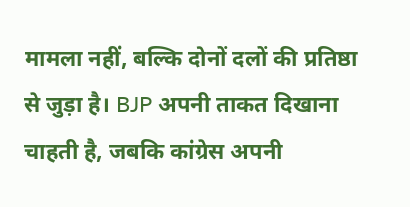मामला नहीं, बल्कि दोनों दलों की प्रतिष्ठा से जुड़ा है। BJP अपनी ताकत दिखाना चाहती है, जबकि कांग्रेस अपनी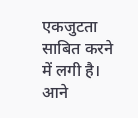एकजुटता साबित करने में लगी है। आने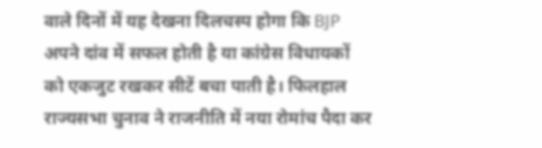वाले दिनों में यह देखना दिलचस्प होगा कि BJP अपने दांव में सफल होती है या कांग्रेस विधायकों को एकजुट रखकर सीटें बचा पाती है। फिलहाल राज्यसभा चुनाव ने राजनीति में नया रोमांच पैदा कर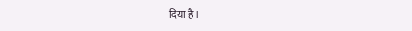दिया है।